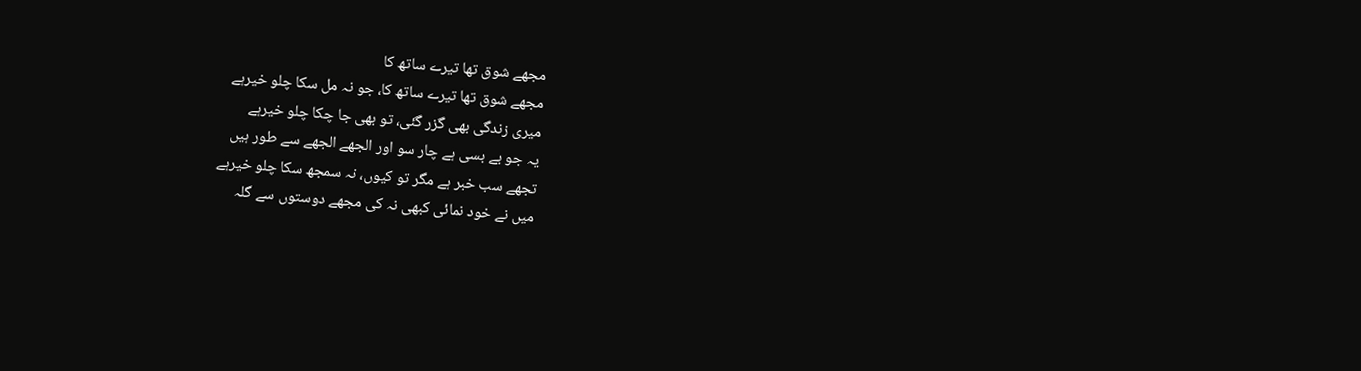مجھے شوق تھا تیرے ساتھ کا
مجھے شوق تھا تیرے ساتھ کا، جو نہ مل سکا چلو خیرہے
میری زندگی بھی گزر گئی، تو بھی جا چکا چلو خیرہے
یہ جو بے بسی ہے چار سو اور الجھے الجھے سے طور ہیں
تجھے سب خبر ہے مگر تو کیوں، نہ سمجھ سکا چلو خیرہے
میں نے خود نمائی کبھی نہ کی مجھے دوستوں سے گلہ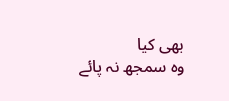بھی کیا
وہ سمجھ نہ پائے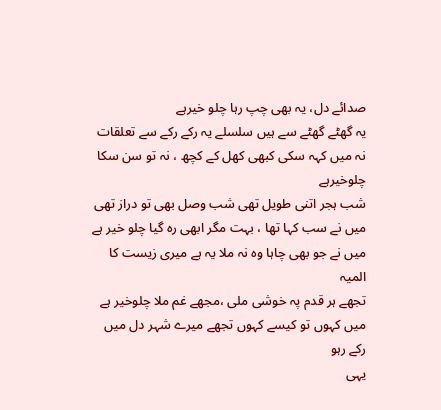صدائے دل، یہ بھی چپ رہا چلو خیرہے
یہ گھٹے گھٹے سے ہیں سلسلے یہ رکے رکے سے تعلقات
نہ میں کہہ سکی کبھی کھل کے کچھ ، نہ تو سن سکا چلوخیرہے
شب ہجر اتنی طویل تھی شب وصل بھی تو دراز تھی
میں نے سب کہا تھا ، بہت مگر ابھی رہ گیا چلو خیر ہے
میں نے جو بھی چاہا وہ نہ ملا یہ ہے میری زیست کا المیہ
تجھے ہر قدم پہ خوشی ملی ،مجھے غم ملا چلوخیر ہے
میں کہوں تو کیسے کہوں تجھے میرے شہر دل میں رکے رہو
یہی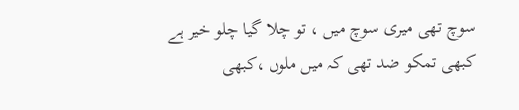سوچ تھی میری سوچ میں ، تو چلا گیا چلو خیر ہے
کبھی تمکو ضد تھی کہ میں ملوں ،کبھی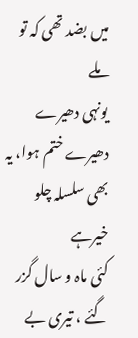میں بضد تھی کہ تو ملے
یونہی دھیرے دھیرے ختم ہوا، یہ بھی سلسلہ چلو خیرہے
کئی ماہ و سال گزر گئے ، تیری بے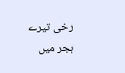رخی تیرے ہجر میں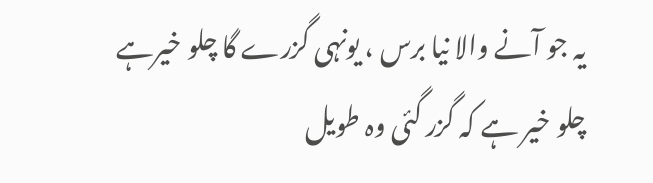یہ جو آنے والا نیا برس ، یونہی گزرے گا چلو خیرہے
چلو خیر ہے کہ گزر گئی وہ طویل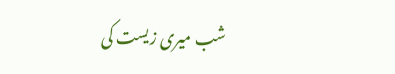شب میری زیست کی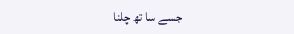جسے سا تھ چلنا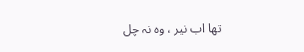تھا اب نیر ، وہ نہ چل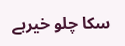سکا چلو خیرہے